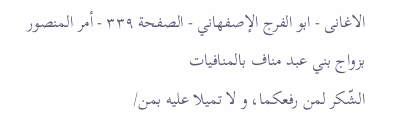الاغانی - ابو الفرج الإصفهاني - الصفحة ٣٣٩ - أمر المنصور بزواج بني عبد مناف بالمنافيات
الشّكر لمن رفعكما، و لا تميلا عليه بمن/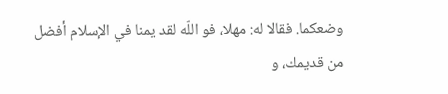وضعكما. فقالا له: مهلا، فو اللّه لقد يمنا في الإسلام أفضل من قديمك، و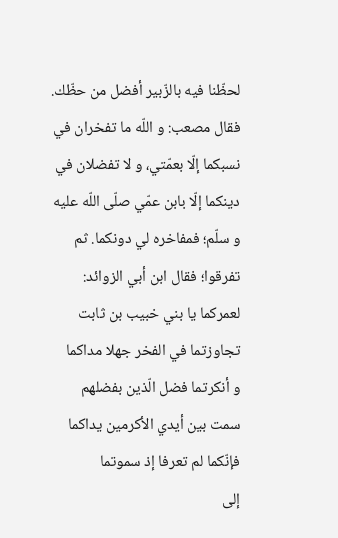لحظّنا فيه بالزّبير أفضل من حظّك. فقال مصعب: و اللّه ما تفخران في نسبكما إلّا بعمّتي، و لا تفضلان في دينكما إلّا بابن عمّي صلّى اللّه عليه و سلّم؛ فمفاخره لي دونكما. ثم تفرقوا؛ فقال ابن أبي الزوائد:
لعمركما يا بني خبيب بن ثابت
تجاوزتما في الفخر جهلا مداكما
و أنكرتما فضل الّذين بفضلهم
سمت بين أيدي الأكرمين يداكما
فإنّكما لم تعرفا إذ سموتما
إلى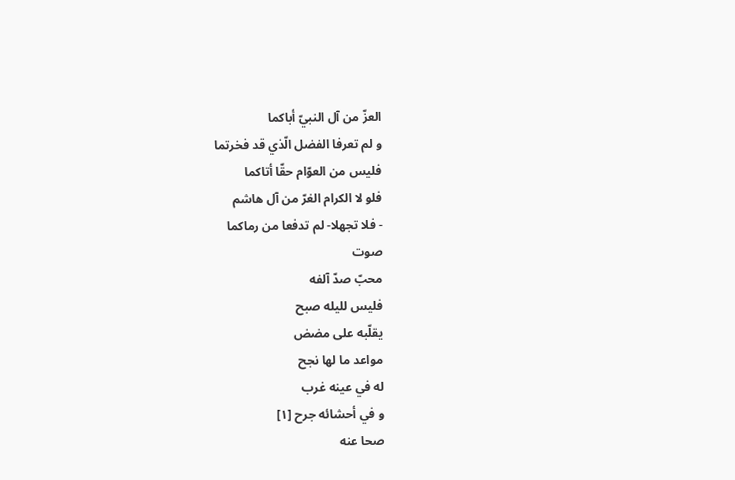العزّ من آل النبيّ أباكما
و لم تعرفا الفضل الّذي قد فخرتما
فليس من العوّام حقّا أتاكما
فلو لا الكرام الغرّ من آل هاشم
- فلا تجهلا- لم تدفعا من رماكما
صوت
محبّ صدّ آلفه
فليس لليله صبح
يقلّبه على مضض
مواعد ما لها نجح
له في عينه غرب
و في أحشائه جرح [١]
صحا عنه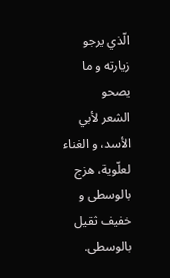الّذي يرجو
زيارته و ما يصحو
الشعر لأبي الأسد، و الغناء لعلّوية، هزج بالوسطى و خفيف ثقيل بالوسطى.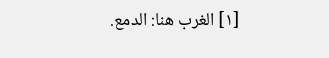[١] الغرب هنا: الدمع.